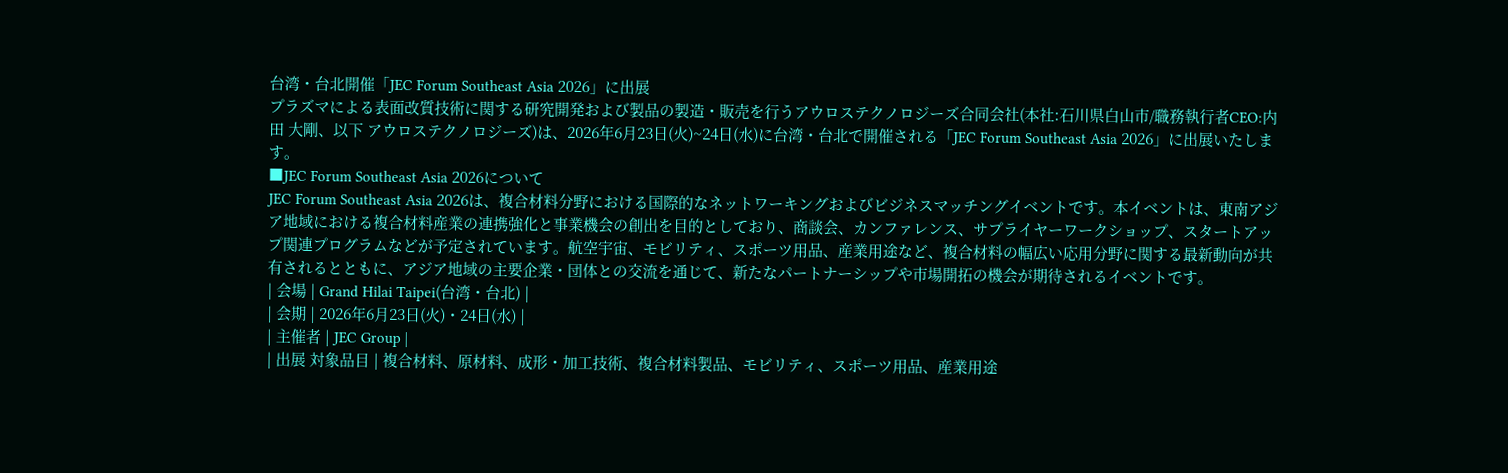台湾・台北開催「JEC Forum Southeast Asia 2026」に出展
プラズマによる表面改質技術に関する研究開発および製品の製造・販売を行うアウロステクノロジーズ合同会社(本社:石川県白山市/職務執行者CEO:内田 大剛、以下 アウロステクノロジーズ)は、2026年6月23日(火)~24日(水)に台湾・台北で開催される「JEC Forum Southeast Asia 2026」に出展いたします。
■JEC Forum Southeast Asia 2026について
JEC Forum Southeast Asia 2026は、複合材料分野における国際的なネットワーキングおよびビジネスマッチングイベントです。本イベントは、東南アジア地域における複合材料産業の連携強化と事業機会の創出を目的としており、商談会、カンファレンス、サプライヤーワークショップ、スタートアップ関連プログラムなどが予定されています。航空宇宙、モビリティ、スポーツ用品、産業用途など、複合材料の幅広い応用分野に関する最新動向が共有されるとともに、アジア地域の主要企業・団体との交流を通じて、新たなパートナーシップや市場開拓の機会が期待されるイベントです。
| 会場 | Grand Hilai Taipei(台湾・台北) |
| 会期 | 2026年6月23日(火)・24日(水) |
| 主催者 | JEC Group |
| 出展 対象品目 | 複合材料、原材料、成形・加工技術、複合材料製品、モビリティ、スポーツ用品、産業用途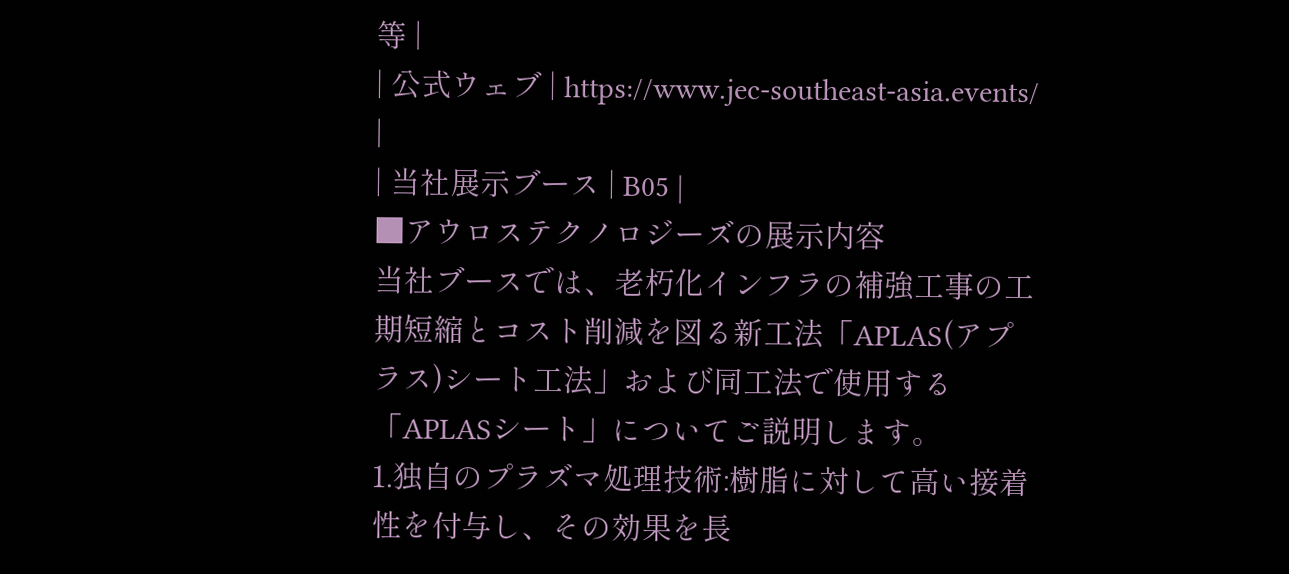等 |
| 公式ウェブ | https://www.jec-southeast-asia.events/ |
| 当社展示ブース | B05 |
■アウロステクノロジーズの展示内容
当社ブースでは、老朽化インフラの補強工事の工期短縮とコスト削減を図る新工法「APLAS(アプラス)シート工法」および同工法で使用する「APLASシート」についてご説明します。
1.独自のプラズマ処理技術:樹脂に対して高い接着性を付与し、その効果を長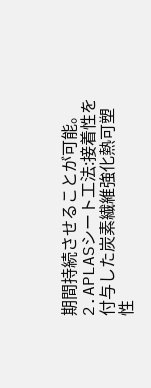期間持続させることが可能。
2.APLASシート工法:接着性を付与した炭素繊維強化熱可塑性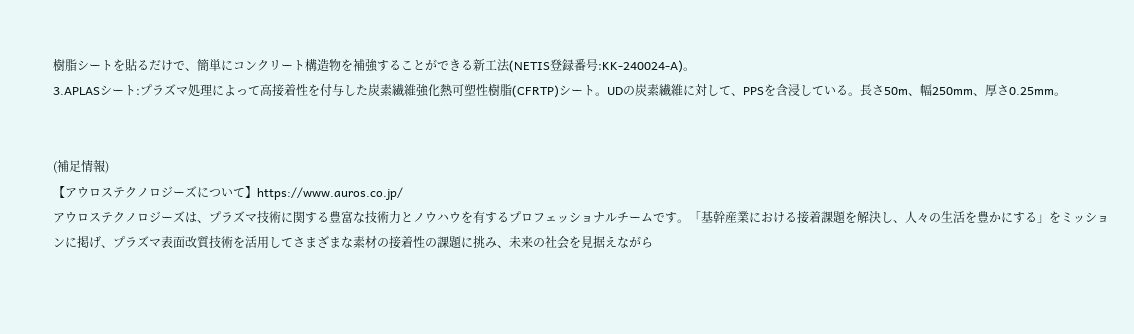樹脂シートを貼るだけで、簡単にコンクリート構造物を補強することができる新工法(NETIS登録番号:KK-240024-A)。
3.APLASシート:プラズマ処理によって高接着性を付与した炭素繊維強化熱可塑性樹脂(CFRTP)シート。UDの炭素繊維に対して、PPSを含浸している。長さ50m、幅250mm、厚さ0.25mm。


(補足情報)
【アウロステクノロジーズについて】https://www.auros.co.jp/
アウロステクノロジーズは、プラズマ技術に関する豊富な技術力とノウハウを有するプロフェッショナルチームです。「基幹産業における接着課題を解決し、人々の生活を豊かにする」をミッションに掲げ、プラズマ表面改質技術を活用してさまざまな素材の接着性の課題に挑み、未来の社会を見据えながら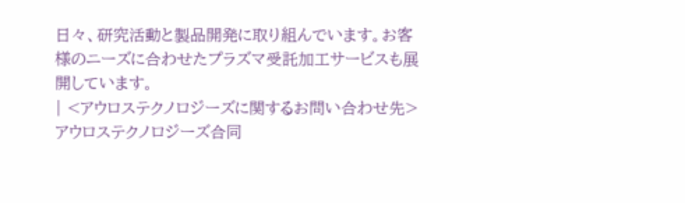日々、研究活動と製品開発に取り組んでいます。お客様のニーズに合わせたプラズマ受託加工サービスも展開しています。
| <アウロステクノロジーズに関するお問い合わせ先> アウロステクノロジーズ合同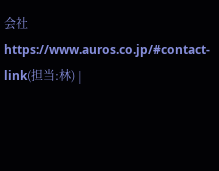会社 https://www.auros.co.jp/#contact-link(担当:林) |